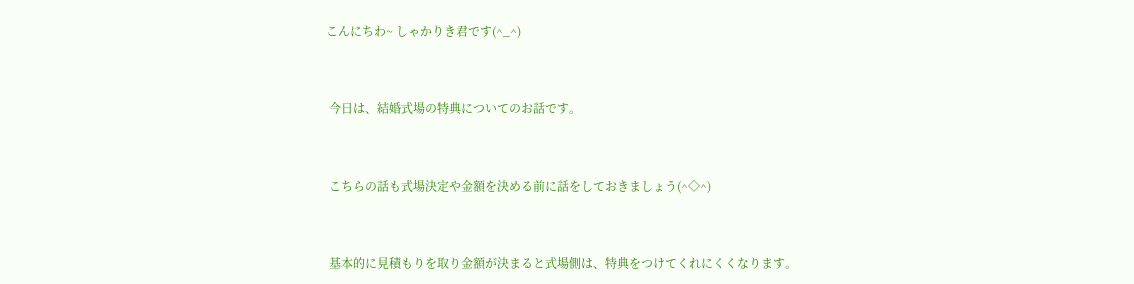こんにちわ~ しゃかりき君です(^_^)



 今日は、結婚式場の特典についてのお話です。



 こちらの話も式場決定や金額を決める前に話をしておきましょう(^◇^)



 基本的に見積もりを取り金額が決まると式場側は、特典をつけてくれにくくなります。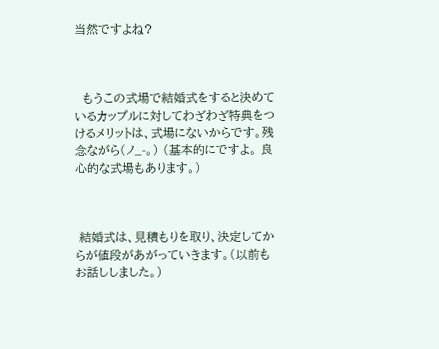当然ですよね?



  もうこの式場で結婚式をすると決めているカップルに対してわざわざ特典をつけるメリットは、式場にないからです。残念ながら(ノ_-。) (基本的にですよ。 良心的な式場もあります。)



 結婚式は、見積もりを取り、決定してからが値段があがっていきます。(以前もお話ししました。)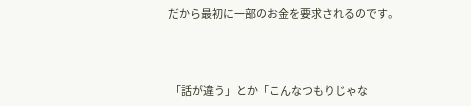だから最初に一部のお金を要求されるのです。



 「話が違う」とか「こんなつもりじゃな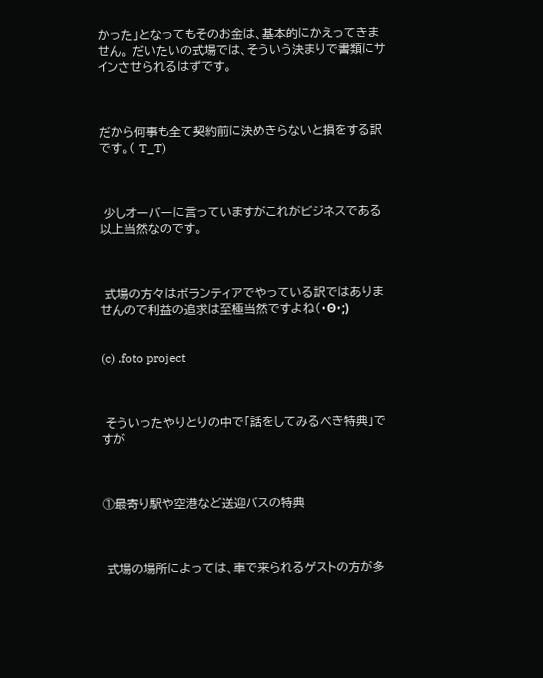かった」となってもそのお金は、基本的にかえってきません。 だいたいの式場では、そういう決まりで書類にサインさせられるはずです。



だから何事も全て契約前に決めきらないと損をする訳です。( T_T)



 少しオーバーに言っていますがこれがビジネスである以上当然なのです。



 式場の方々はボランティアでやっている訳ではありませんので利益の追求は至極当然ですよね(・Θ・;)


(c) .foto project



 そういったやりとりの中で「話をしてみるべき特典」ですが



①最寄り駅や空港など送迎バスの特典



 式場の場所によっては、車で来られるゲストの方が多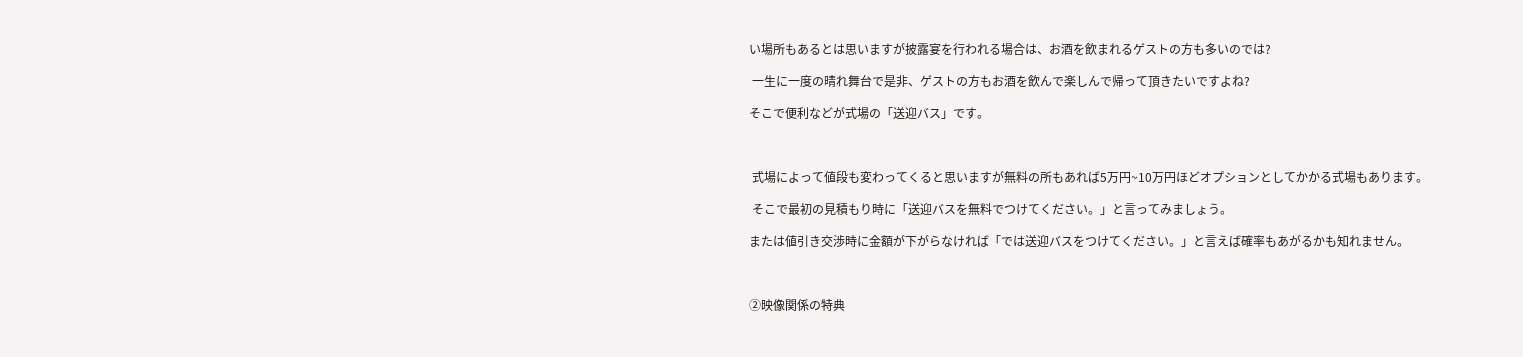い場所もあるとは思いますが披露宴を行われる場合は、お酒を飲まれるゲストの方も多いのでは?

 一生に一度の晴れ舞台で是非、ゲストの方もお酒を飲んで楽しんで帰って頂きたいですよね?

そこで便利などが式場の「送迎バス」です。



 式場によって値段も変わってくると思いますが無料の所もあれば5万円~10万円ほどオプションとしてかかる式場もあります。

 そこで最初の見積もり時に「送迎バスを無料でつけてください。」と言ってみましょう。

または値引き交渉時に金額が下がらなければ「では送迎バスをつけてください。」と言えば確率もあがるかも知れません。



②映像関係の特典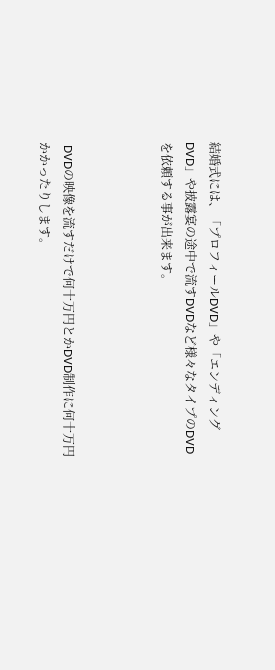結婚式には、「プロフィールDVD」や「エンディングDVD」や披露宴の途中で流すDVDなど様々なタイプのDVDを依頼する事が出来ます。



 DVDの映像を流すだけで何十万円とかDVD制作に何十万円かかったりします。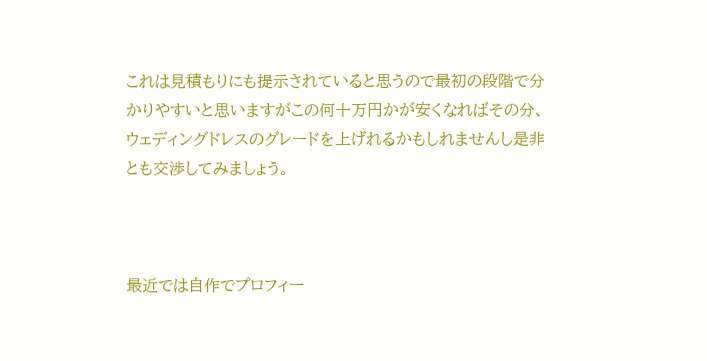これは見積もりにも提示されていると思うので最初の段階で分かりやすいと思いますがこの何十万円かが安くなればその分、ウェディングドレスのグレードを上げれるかもしれませんし是非とも交渉してみましょう。



最近では自作でプロフィー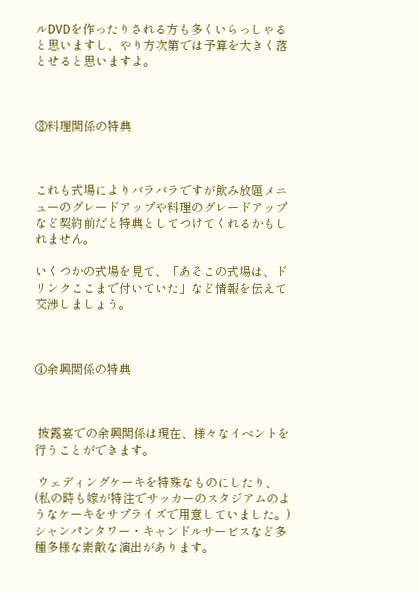ルDVDを作ったりされる方も多くいらっしゃると思いますし、やり方次第では予算を大きく落とせると思いますよ。



③料理関係の特典



これも式場によりバラバラですが飲み放題メニューのグレードアップや料理のグレードアップなど契約前だと特典としてつけてくれるかもしれません。

いくつかの式場を見て、「あそこの式場は、ドリンクここまで付いていた」など情報を伝えて交渉しましょう。



④余興関係の特典



 披露宴での余興関係は現在、様々なイベントを行うことができます。

 ウェディングケーキを特殊なものにしたり、(私の時も嫁が特注でサッカーのスタジアムのようなケーキをサプライズで用意していました。)シャンパンタワー・キャンドルサービスなど多種多様な素敵な演出があります。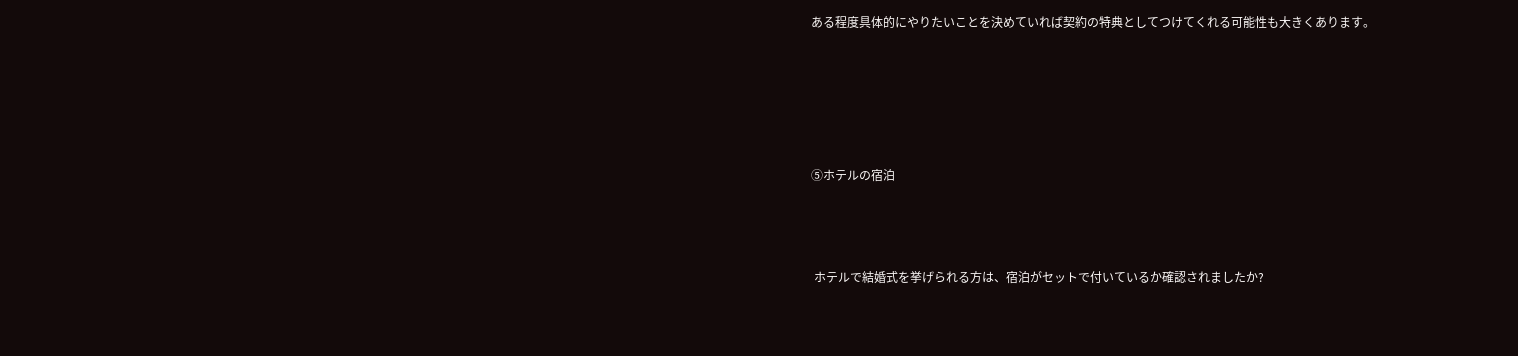ある程度具体的にやりたいことを決めていれば契約の特典としてつけてくれる可能性も大きくあります。





⑤ホテルの宿泊



 ホテルで結婚式を挙げられる方は、宿泊がセットで付いているか確認されましたか?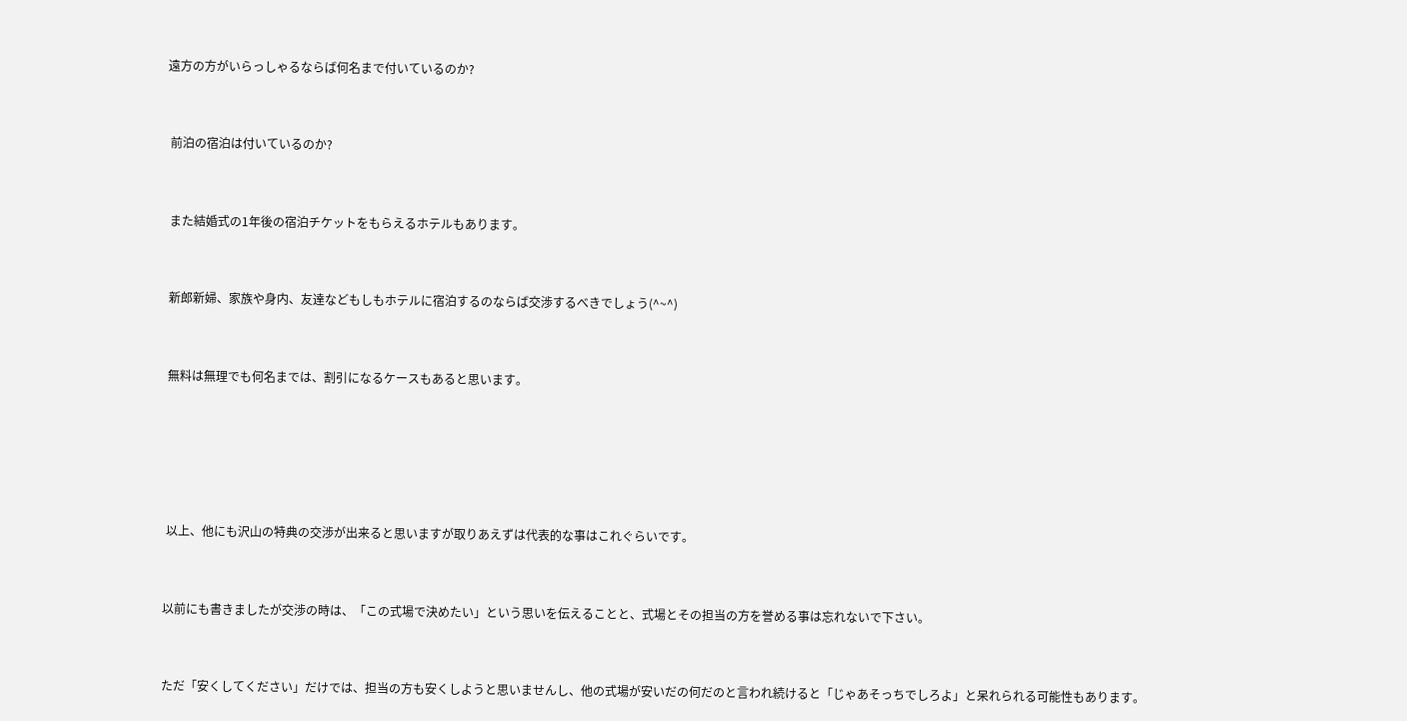遠方の方がいらっしゃるならば何名まで付いているのか?



 前泊の宿泊は付いているのか?



 また結婚式の1年後の宿泊チケットをもらえるホテルもあります。



 新郎新婦、家族や身内、友達などもしもホテルに宿泊するのならば交渉するべきでしょう(^~^)



 無料は無理でも何名までは、割引になるケースもあると思います。







 以上、他にも沢山の特典の交渉が出来ると思いますが取りあえずは代表的な事はこれぐらいです。



以前にも書きましたが交渉の時は、「この式場で決めたい」という思いを伝えることと、式場とその担当の方を誉める事は忘れないで下さい。



ただ「安くしてください」だけでは、担当の方も安くしようと思いませんし、他の式場が安いだの何だのと言われ続けると「じゃあそっちでしろよ」と呆れられる可能性もあります。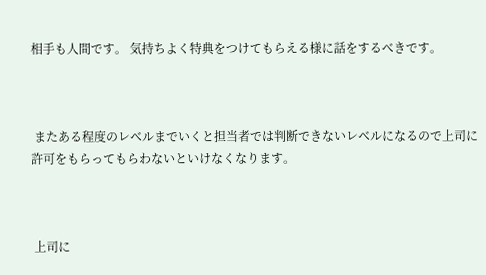相手も人間です。 気持ちよく特典をつけてもらえる様に話をするべきです。



 またある程度のレベルまでいくと担当者では判断できないレベルになるので上司に許可をもらってもらわないといけなくなります。



 上司に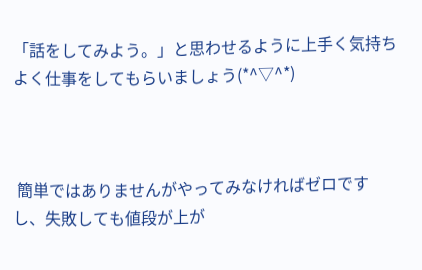「話をしてみよう。」と思わせるように上手く気持ちよく仕事をしてもらいましょう(*^▽^*)



 簡単ではありませんがやってみなければゼロですし、失敗しても値段が上が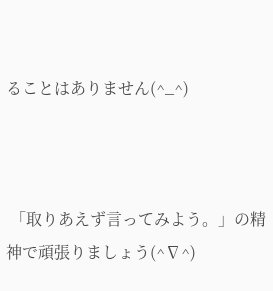ることはありません(^_^)



 「取りあえず言ってみよう。」の精神で頑張りましょう(^∇^)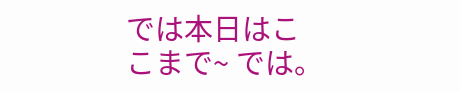では本日はここまで~ では。